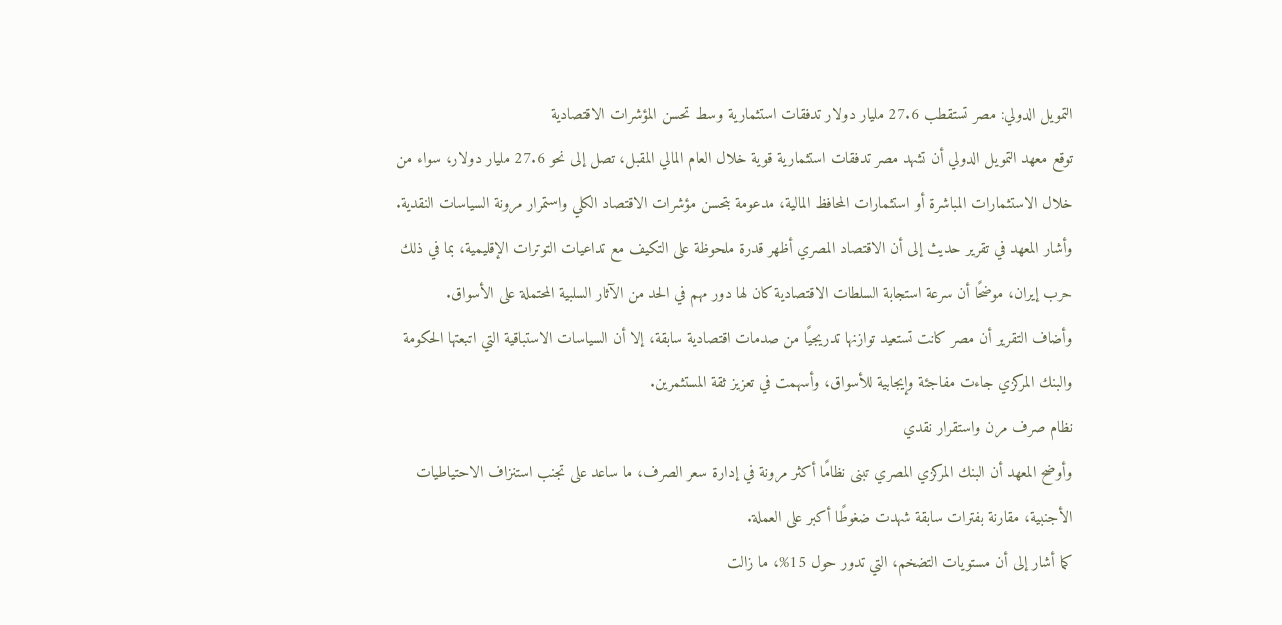التمويل الدولي: مصر تستقطب 27.6 مليار دولار تدفقات استثمارية وسط تحسن المؤشرات الاقتصادية
توقع معهد التمويل الدولي أن تشهد مصر تدفقات استثمارية قوية خلال العام المالي المقبل، تصل إلى نحو 27.6 مليار دولار، سواء من خلال الاستثمارات المباشرة أو استثمارات المحافظ المالية، مدعومة بتحسن مؤشرات الاقتصاد الكلي واستمرار مرونة السياسات النقدية.
وأشار المعهد في تقرير حديث إلى أن الاقتصاد المصري أظهر قدرة ملحوظة على التكيف مع تداعيات التوترات الإقليمية، بما في ذلك حرب إيران، موضحًا أن سرعة استجابة السلطات الاقتصادية كان لها دور مهم في الحد من الآثار السلبية المحتملة على الأسواق.
وأضاف التقرير أن مصر كانت تستعيد توازنها تدريجيًا من صدمات اقتصادية سابقة، إلا أن السياسات الاستباقية التي اتبعتها الحكومة والبنك المركزي جاءت مفاجئة وإيجابية للأسواق، وأسهمت في تعزيز ثقة المستثمرين.
نظام صرف مرن واستقرار نقدي
وأوضح المعهد أن البنك المركزي المصري تبنى نظامًا أكثر مرونة في إدارة سعر الصرف، ما ساعد على تجنب استنزاف الاحتياطيات الأجنبية، مقارنة بفترات سابقة شهدت ضغوطًا أكبر على العملة.
كما أشار إلى أن مستويات التضخم، التي تدور حول 15%، ما زالت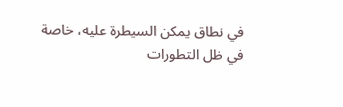في نطاق يمكن السيطرة عليه، خاصة في ظل التطورات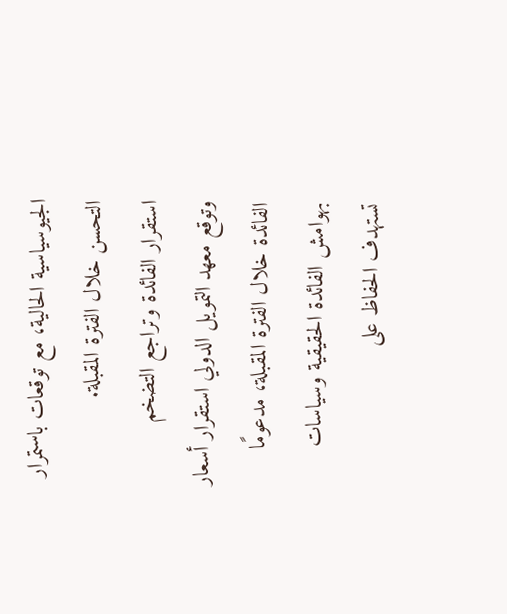الجيوسياسية الحالية، مع توقعات باستمرار التحسن خلال الفترة المقبلة.
استقرار الفائدة وتراجع التضخم
وتوقع معهد التمويل الدولي استقرار أسعار الفائدة خلال الفترة المقبلة، مدعومًا بهوامش الفائدة الحقيقية وسياسات تستهدف الحفاظ على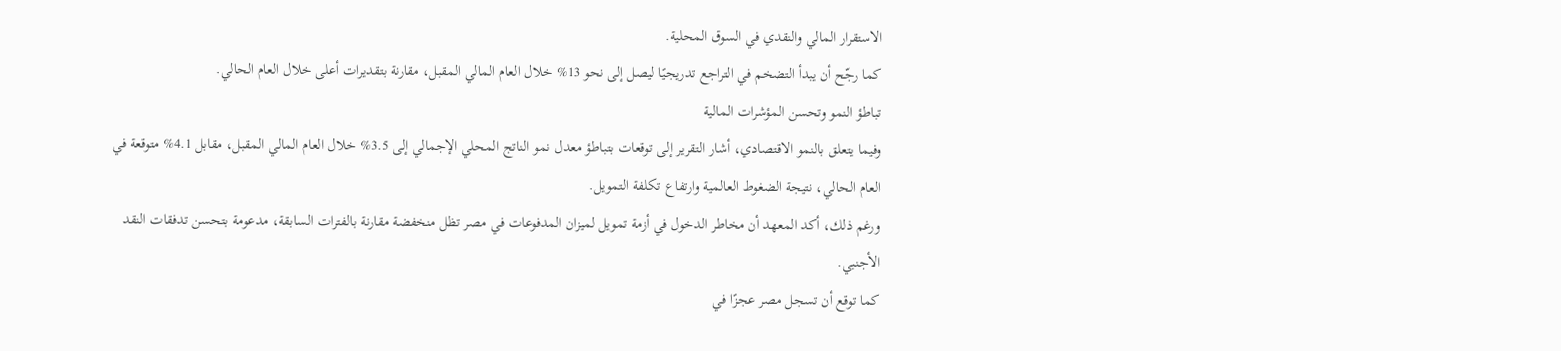الاستقرار المالي والنقدي في السوق المحلية.
كما رجّح أن يبدأ التضخم في التراجع تدريجيًا ليصل إلى نحو 13% خلال العام المالي المقبل، مقارنة بتقديرات أعلى خلال العام الحالي.
تباطؤ النمو وتحسن المؤشرات المالية
وفيما يتعلق بالنمو الاقتصادي، أشار التقرير إلى توقعات بتباطؤ معدل نمو الناتج المحلي الإجمالي إلى 3.5% خلال العام المالي المقبل، مقابل 4.1% متوقعة في العام الحالي، نتيجة الضغوط العالمية وارتفاع تكلفة التمويل.
ورغم ذلك، أكد المعهد أن مخاطر الدخول في أزمة تمويل لميزان المدفوعات في مصر تظل منخفضة مقارنة بالفترات السابقة، مدعومة بتحسن تدفقات النقد الأجنبي.
كما توقع أن تسجل مصر عجزًا في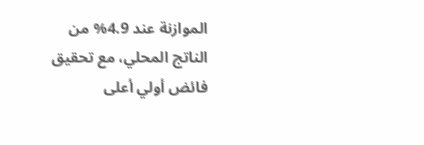الموازنة عند 4.9% من الناتج المحلي، مع تحقيق فائض أولي أعلى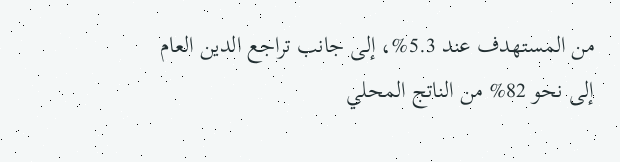من المستهدف عند 5.3%، إلى جانب تراجع الدين العام إلى نحو 82% من الناتج المحلي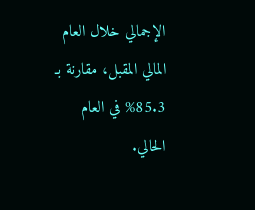الإجمالي خلال العام المالي المقبل، مقارنة بـ 85.3% في العام الحالي.